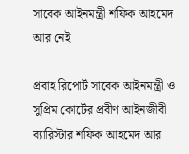সাবেক আইনমন্ত্রী শফিক আহমেদ আর নেই

প্রবাহ রিপোর্ট সাবেক আইনমন্ত্রী ও সুপ্রিম কোর্টের প্রবীণ আইনজীবী ব্যারিস্টার শফিক আহমেদ আর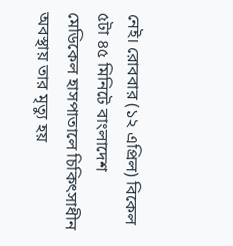নেই। রোববার (১২ এপ্রিল) বিকেল ৫টা ৪৫ মিনিটে বাংলাদেশ মেডিকেল হাসপাতালে চিকিৎসাধীন অবস্থায় তার মৃত্যু হয়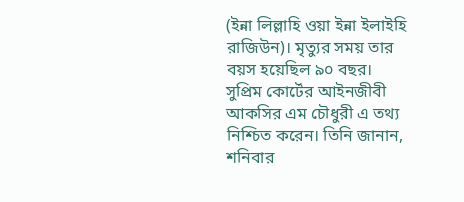(ইন্না লিল্লাহি ওয়া ইন্না ইলাইহি রাজিউন)। মৃত্যুর সময় তার বয়স হয়েছিল ৯০ বছর। সুপ্রিম কোর্টের আইনজীবী আকসির এম চৌধুরী এ তথ্য নিশ্চিত করেন। তিনি জানান, শনিবার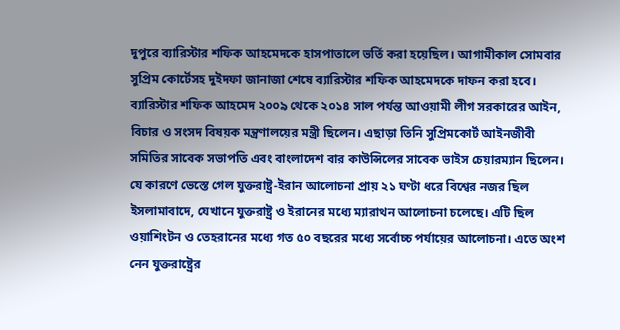দুপুরে ব্যারিস্টার শফিক আহমেদকে হাসপাতালে ভর্তি করা হয়েছিল। আগামীকাল সোমবার সুপ্রিম কোর্টেসহ দুইদফা জানাজা শেষে ব্যারিস্টার শফিক আহমেদকে দাফন করা হবে। ব্যারিস্টার শফিক আহমেদ ২০০৯ থেকে ২০১৪ সাল পর্যন্ত আওয়ামী লীগ সরকারের আইন, বিচার ও সংসদ বিষয়ক মন্ত্রণালয়ের মন্ত্রী ছিলেন। এছাড়া তিনি সুপ্রিমকোর্ট আইনজীবী সমিতির সাবেক সভাপতি এবং বাংলাদেশ বার কাউন্সিলের সাবেক ভাইস চেয়ারম্যান ছিলেন। যে কারণে ভেস্তে গেল যুক্তরাষ্ট্র-ইরান আলোচনা প্রায় ২১ ঘণ্টা ধরে বিশ্বের নজর ছিল ইসলামাবাদে, যেখানে যুক্তরাষ্ট্র ও ইরানের মধ্যে ম্যারাথন আলোচনা চলেছে। এটি ছিল ওয়াশিংটন ও তেহরানের মধ্যে গত ৫০ বছরের মধ্যে সর্বোচ্চ পর্যায়ের আলোচনা। এতে অংশ নেন যুক্তরাষ্ট্রের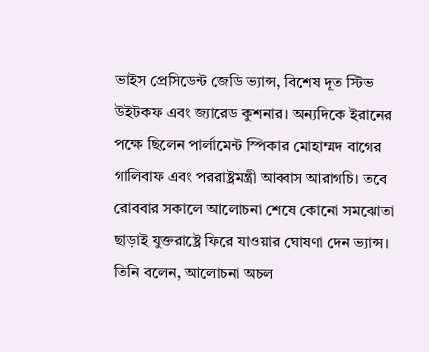ভাইস প্রেসিডেন্ট জেডি ভ্যান্স, বিশেষ দূত স্টিভ উইটকফ এবং জ্যারেড কুশনার। অন্যদিকে ইরানের পক্ষে ছিলেন পার্লামেন্ট স্পিকার মোহাম্মদ বাগের গালিবাফ এবং পররাষ্ট্রমন্ত্রী আব্বাস আরাগচি। তবে রোববার সকালে আলোচনা শেষে কোনো সমঝোতা ছাড়াই যুক্তরাষ্ট্রে ফিরে যাওয়ার ঘোষণা দেন ভ্যান্স। তিনি বলেন, আলোচনা অচল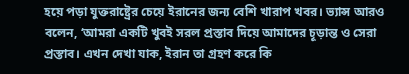হয়ে পড়া যুক্তরাষ্ট্রের চেয়ে ইরানের জন্য বেশি খারাপ খবর। ভ্যান্স আরও বলেন, ‘আমরা একটি খুবই সরল প্রস্তাব দিয়ে আমাদের চূড়ান্ত ও সেরা প্রস্তাব। এখন দেখা যাক, ইরান তা গ্রহণ করে কি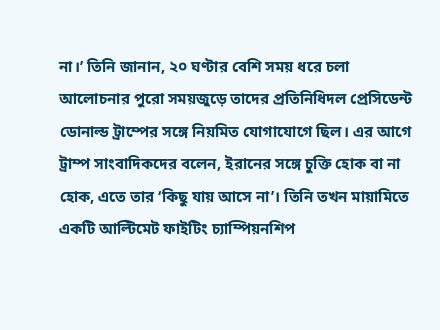না।’ তিনি জানান, ২০ ঘণ্টার বেশি সময় ধরে চলা আলোচনার পুরো সময়জুড়ে তাদের প্রতিনিধিদল প্রেসিডেন্ট ডোনাল্ড ট্রাম্পের সঙ্গে নিয়মিত যোগাযোগে ছিল। এর আগে ট্রাম্প সাংবাদিকদের বলেন, ইরানের সঙ্গে চুক্তি হোক বা না হোক, এতে তার ‘কিছু যায় আসে না’। তিনি তখন মায়ামিতে একটি আল্টিমেট ফাইটিং চ্যাম্পিয়নশিপ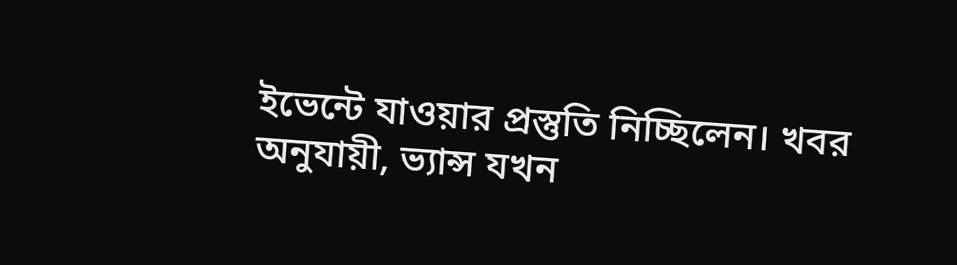ইভেন্টে যাওয়ার প্রস্তুতি নিচ্ছিলেন। খবর অনুযায়ী, ভ্যান্স যখন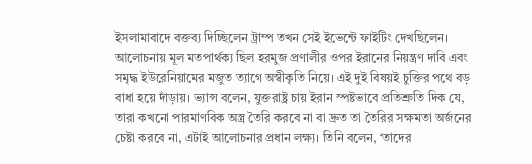ইসলামাবাদে বক্তব্য দিচ্ছিলেন ট্রাম্প তখন সেই ইভেন্টে ফাইটিং দেখছিলেন। আলোচনায় মূল মতপার্থক্য ছিল হরমুজ প্রণালীর ওপর ইরানের নিয়ন্ত্রণ দাবি এবং সমৃদ্ধ ইউরেনিয়ামের মজুত ত্যাগে অস্বীকৃতি নিয়ে। এই দুই বিষয়ই চুক্তির পথে বড় বাধা হয়ে দাঁড়ায়। ভ্যান্স বলেন, যুক্তরাষ্ট্র চায় ইরান স্পষ্টভাবে প্রতিশ্রুতি দিক যে, তারা কখনো পারমাণবিক অস্ত্র তৈরি করবে না বা দ্রুত তা তৈরির সক্ষমতা অর্জনের চেষ্টা করবে না, এটাই আলোচনার প্রধান লক্ষ্য। তিনি বলেন, ‘তাদের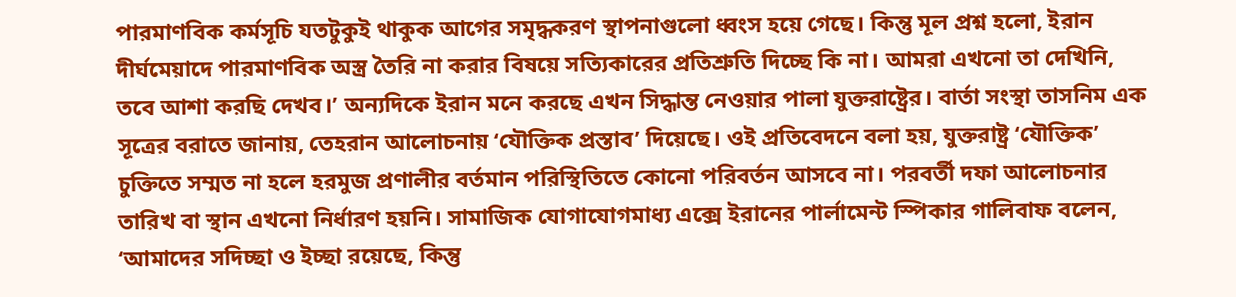পারমাণবিক কর্মসূচি যতটুকুই থাকুক আগের সমৃদ্ধকরণ স্থাপনাগুলো ধ্বংস হয়ে গেছে। কিন্তু মূল প্রশ্ন হলো, ইরান দীর্ঘমেয়াদে পারমাণবিক অস্ত্র তৈরি না করার বিষয়ে সত্যিকারের প্রতিশ্রুতি দিচ্ছে কি না। আমরা এখনো তা দেখিনি, তবে আশা করছি দেখব।’ অন্যদিকে ইরান মনে করছে এখন সিদ্ধান্ত নেওয়ার পালা যুক্তরাষ্ট্রের। বার্তা সংস্থা তাসনিম এক সূত্রের বরাতে জানায়, তেহরান আলোচনায় ‘যৌক্তিক প্রস্তাব’ দিয়েছে। ওই প্রতিবেদনে বলা হয়, যুক্তরাষ্ট্র ‘যৌক্তিক’ চুক্তিতে সম্মত না হলে হরমুজ প্রণালীর বর্তমান পরিস্থিতিতে কোনো পরিবর্তন আসবে না। পরবর্তী দফা আলোচনার তারিখ বা স্থান এখনো নির্ধারণ হয়নি। সামাজিক যোগাযোগমাধ্য এক্সে ইরানের পার্লামেন্ট স্পিকার গালিবাফ বলেন, ‘আমাদের সদিচ্ছা ও ইচ্ছা রয়েছে, কিন্তু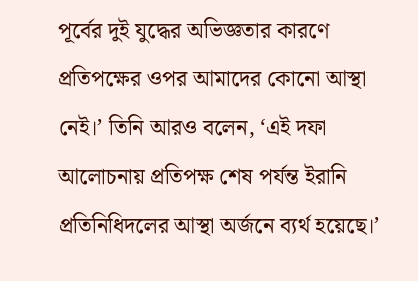পূর্বের দুই যুদ্ধের অভিজ্ঞতার কারণে প্রতিপক্ষের ওপর আমাদের কোনো আস্থা নেই।’ তিনি আরও বলেন, ‘এই দফা আলোচনায় প্রতিপক্ষ শেষ পর্যন্ত ইরানি প্রতিনিধিদলের আস্থা অর্জনে ব্যর্থ হয়েছে।’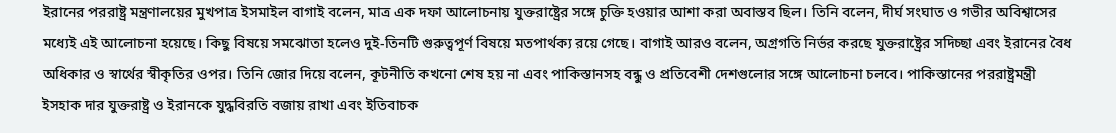ইরানের পররাষ্ট্র মন্ত্রণালয়ের মুখপাত্র ইসমাইল বাগাই বলেন, মাত্র এক দফা আলোচনায় যুক্তরাষ্ট্রের সঙ্গে চুক্তি হওয়ার আশা করা অবাস্তব ছিল। তিনি বলেন, দীর্ঘ সংঘাত ও গভীর অবিশ্বাসের মধ্যেই এই আলোচনা হয়েছে। কিছু বিষয়ে সমঝোতা হলেও দুই-তিনটি গুরুত্বপূর্ণ বিষয়ে মতপার্থক্য রয়ে গেছে। বাগাই আরও বলেন, অগ্রগতি নির্ভর করছে যুক্তরাষ্ট্রের সদিচ্ছা এবং ইরানের বৈধ অধিকার ও স্বার্থের স্বীকৃতির ওপর। তিনি জোর দিয়ে বলেন, কূটনীতি কখনো শেষ হয় না এবং পাকিস্তানসহ বন্ধু ও প্রতিবেশী দেশগুলোর সঙ্গে আলোচনা চলবে। পাকিস্তানের পররাষ্ট্রমন্ত্রী ইসহাক দার যুক্তরাষ্ট্র ও ইরানকে যুদ্ধবিরতি বজায় রাখা এবং ইতিবাচক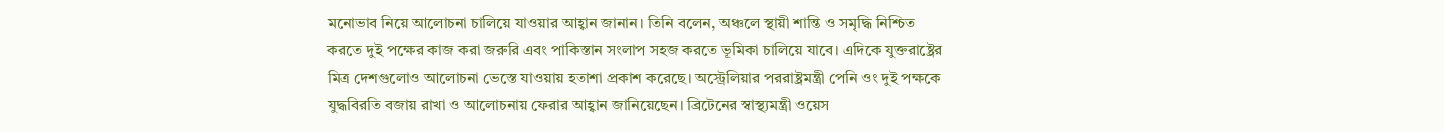মনোভাব নিয়ে আলোচনা চালিয়ে যাওয়ার আহ্বান জানান। তিনি বলেন, অঞ্চলে স্থায়ী শান্তি ও সমৃদ্ধি নিশ্চিত করতে দুই পক্ষের কাজ করা জরুরি এবং পাকিস্তান সংলাপ সহজ করতে ভূমিকা চালিয়ে যাবে। এদিকে যুক্তরাষ্ট্রের মিত্র দেশগুলোও আলোচনা ভেস্তে যাওয়ায় হতাশা প্রকাশ করেছে। অস্ট্রেলিয়ার পররাষ্ট্রমন্ত্রী পেনি ওং দুই পক্ষকে যুদ্ধবিরতি বজায় রাখা ও আলোচনায় ফেরার আহ্বান জানিয়েছেন। ব্রিটেনের স্বাস্থ্যমন্ত্রী ওয়েস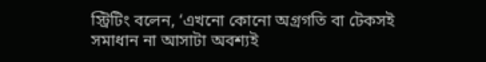স্ট্রিটিং বলেন, ‘এখনো কোনো অগ্রগতি বা টেকসই সমাধান না আসাটা অবশ্যই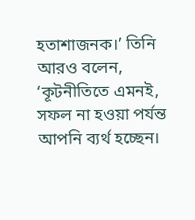হতাশাজনক।’ তিনি আরও বলেন, ‘কূটনীতিতে এমনই, সফল না হওয়া পর্যন্ত আপনি ব্যর্থ হচ্ছেন।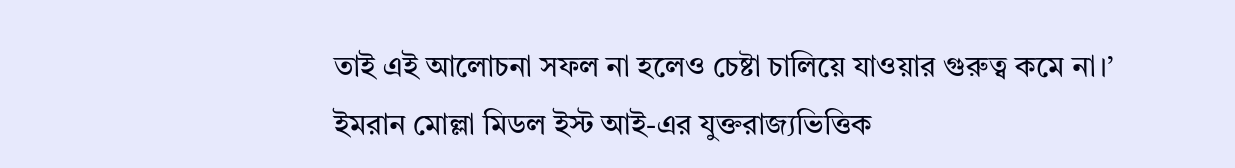তাই এই আলোচনা সফল না হলেও চেষ্টা চালিয়ে যাওয়ার গুরুত্ব কমে না।’ ইমরান মোল্লা মিডল ইস্ট আই-এর যুক্তরাজ্যভিত্তিক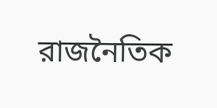রাজনৈতিক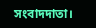সংবাদদাতা।